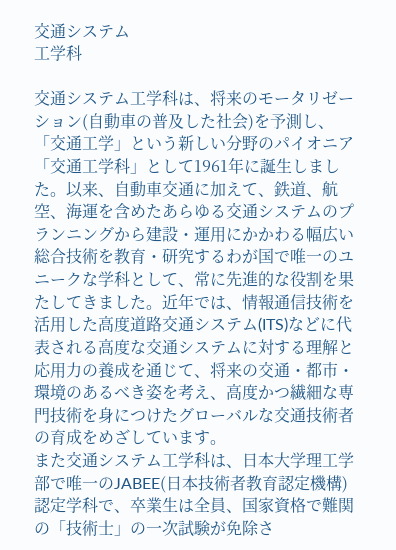交通システム
工学科

交通システム工学科は、将来のモータリゼーション(自動車の普及した社会)を予測し、「交通工学」という新しい分野のパイオニア「交通工学科」として1961年に誕生しました。以来、自動車交通に加えて、鉄道、航空、海運を含めたあらゆる交通システムのプランニングから建設・運用にかかわる幅広い総合技術を教育・研究するわが国で唯一のユニークな学科として、常に先進的な役割を果たしてきました。近年では、情報通信技術を活用した高度道路交通システム(ITS)などに代表される高度な交通システムに対する理解と応用力の養成を通じて、将来の交通・都市・環境のあるべき姿を考え、高度かつ繊細な専門技術を身につけたグローバルな交通技術者の育成をめざしています。
また交通システム工学科は、日本大学理工学部で唯一のJABEE(日本技術者教育認定機構)認定学科で、卒業生は全員、国家資格で難関の「技術士」の一次試験が免除さ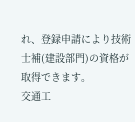れ、登録申請により技術士補(建設部門)の資格が取得できます。
交通工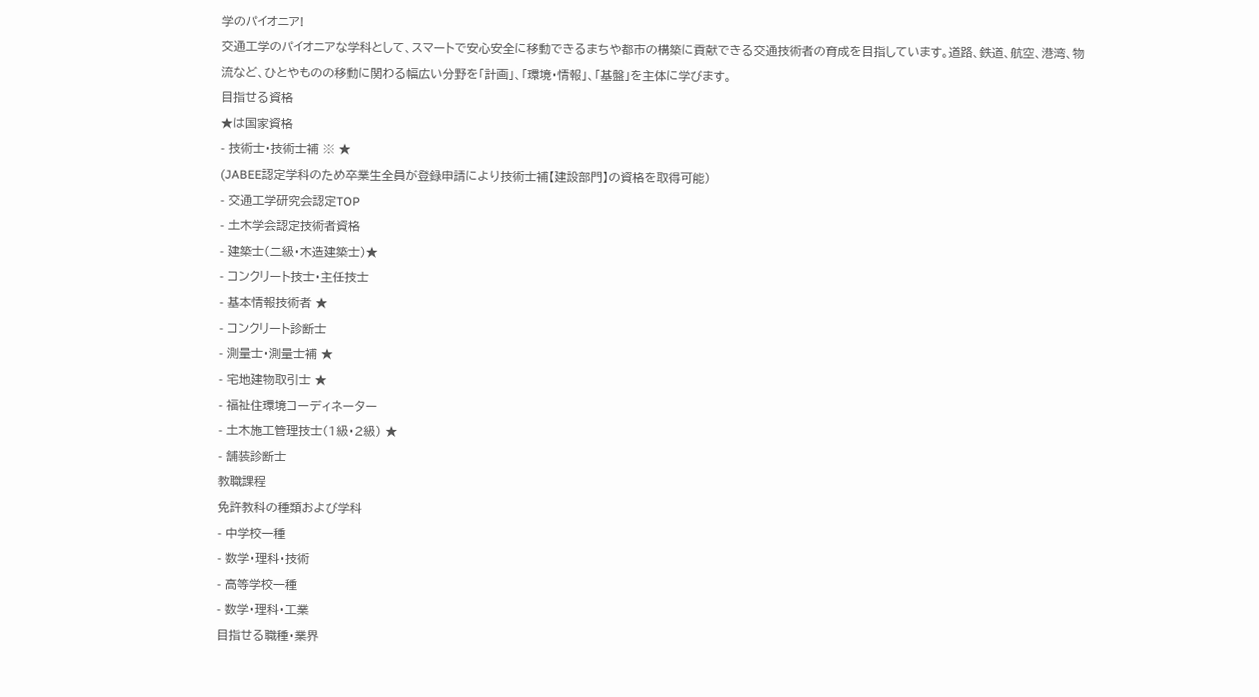学のパイオニア!
交通工学のパイオニアな学科として、スマートで安心安全に移動できるまちや都市の構築に貢献できる交通技術者の育成を目指しています。道路、鉄道、航空、港湾、物流など、ひとやものの移動に関わる幅広い分野を「計画」、「環境・情報」、「基盤」を主体に学びます。
目指せる資格
★は国家資格
- 技術士・技術士補 ※ ★
(JABEE認定学科のため卒業生全員が登録申請により技術士補【建設部門】の資格を取得可能)
- 交通工学研究会認定TOP
- 土木学会認定技術者資格
- 建築士(二級・木造建築士)★
- コンクリート技士・主任技士
- 基本情報技術者 ★
- コンクリート診断士
- 測量士・測量士補 ★
- 宅地建物取引士 ★
- 福祉住環境コーディネーター
- 土木施工管理技士(1級・2級) ★
- 舗装診断士
教職課程
免許教科の種類および学科
- 中学校一種
- 数学・理科・技術
- 高等学校一種
- 数学・理科・工業
目指せる職種・業界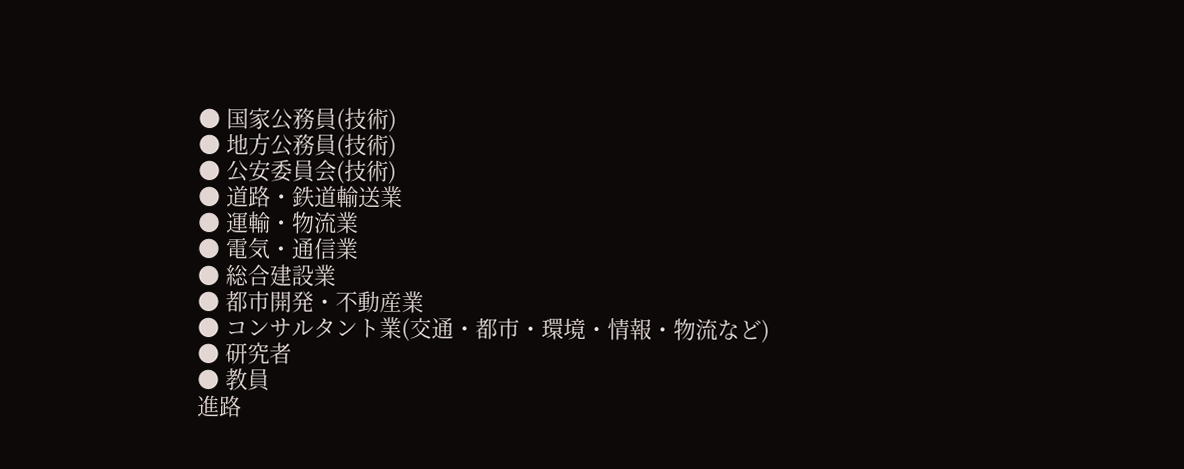● 国家公務員(技術)
● 地方公務員(技術)
● 公安委員会(技術)
● 道路・鉄道輸送業
● 運輸・物流業
● 電気・通信業
● 総合建設業
● 都市開発・不動産業
● コンサルタント業(交通・都市・環境・情報・物流など)
● 研究者
● 教員
進路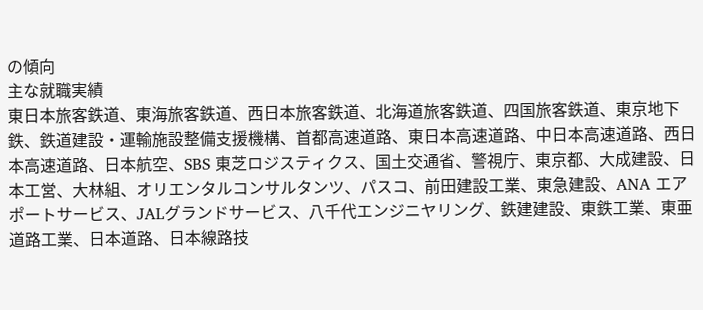の傾向
主な就職実績
東日本旅客鉄道、東海旅客鉄道、西日本旅客鉄道、北海道旅客鉄道、四国旅客鉄道、東京地下鉄、鉄道建設・運輸施設整備支援機構、首都高速道路、東日本高速道路、中日本高速道路、西日本高速道路、日本航空、SBS 東芝ロジスティクス、国土交通省、警視庁、東京都、大成建設、日本工営、大林組、オリエンタルコンサルタンツ、パスコ、前田建設工業、東急建設、ANA エアポートサービス、JALグランドサービス、八千代エンジニヤリング、鉄建建設、東鉄工業、東亜道路工業、日本道路、日本線路技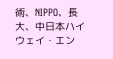術、NIPPO、長大、中日本ハイウェイ・エン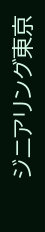ジニアリング東京